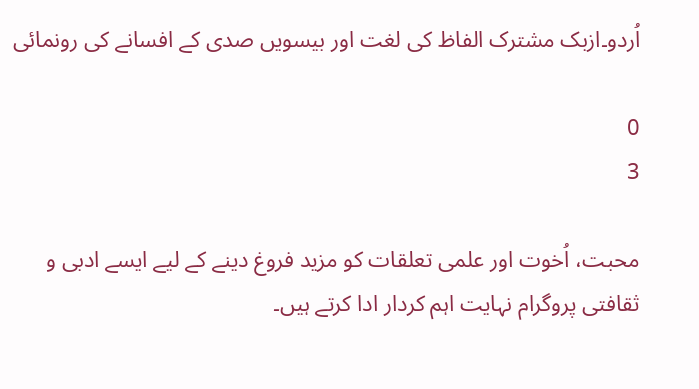اُردو۔ازبک مشترک الفاظ کی لغت اور بیسویں صدی کے افسانے کی رونمائی

0
3

محبت، اُخوت اور علمی تعلقات کو مزید فروغ دینے کے لیے ایسے ادبی و ثقافتی پروگرام نہایت اہم کردار ادا کرتے ہیں۔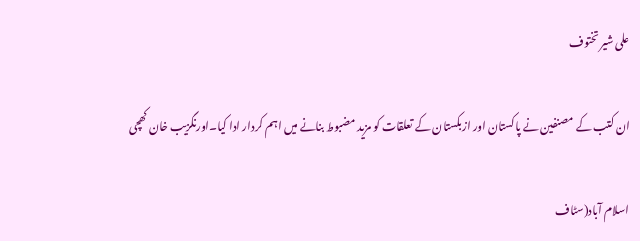علی شیر تختوف

ان کتب کے مصنفین نے پاکستان اور ازبکستان کے تعلقات کو مزید مضبوط بنانے میں اہم کردار ادا کیا۔اورنگزیب خان کھچی

اسلام آباد(سٹاف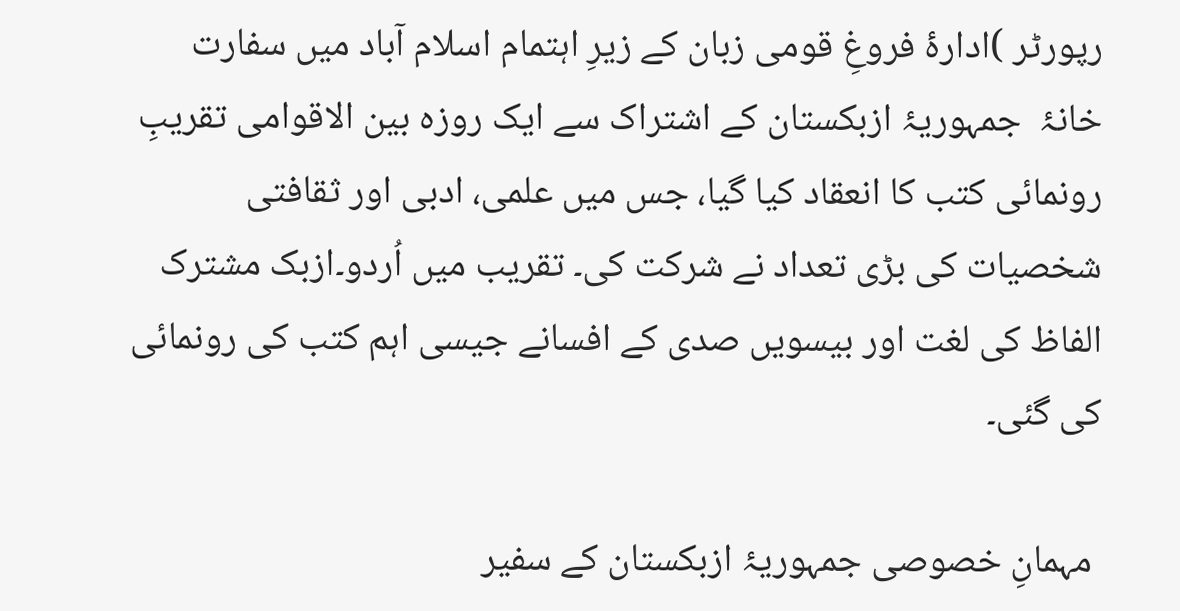رپورٹر )ادارۂ فروغِ قومی زبان کے زیرِ اہتمام اسلام آباد میں سفارت خانۂ  جمہوریۂ ازبکستان کے اشتراک سے ایک روزہ بین الاقوامی تقریبِ رونمائی کتب کا انعقاد کیا گیا، جس میں علمی، ادبی اور ثقافتی شخصیات کی بڑی تعداد نے شرکت کی۔ تقریب میں اُردو۔ازبک مشترک الفاظ کی لغت اور بیسویں صدی کے افسانے جیسی اہم کتب کی رونمائی کی گئی۔

 مہمانِ خصوصی جمہوریۂ ازبکستان کے سفیر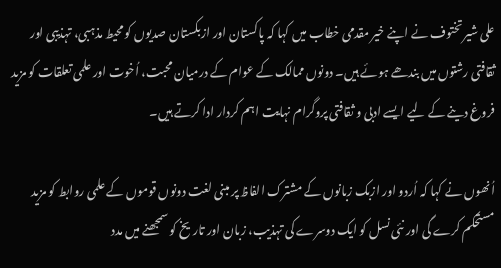علی شیر تختوف نے اپنے خیر مقدمی خطاب میں کہا کہ پاکستان اور ازبکستان صدیوں کو محیط مذہبی، تہذیبی اور ثقافتی رشتوں میں بندھے ہوئے ہیں۔ دونوں ممالک کے عوام کے درمیان محبت، اُخوت اور علمی تعلقات کو مزید فروغ دینے کے لیے ایسے ادبی و ثقافتی پروگرام نہایت اہم کردار ادا کرتے ہیں۔

اُنھوں نے کہا کہ اُردو اور ازبک زبانوں کے مشترک الفاظ پر مبنی لغت دونوں قوموں کے علمی روابط کو مزید مستحکم کرے گی اور نئی نسل کو ایک دوسرے کی تہذیب، زبان اور تاریخ کو سمجھنے میں مدد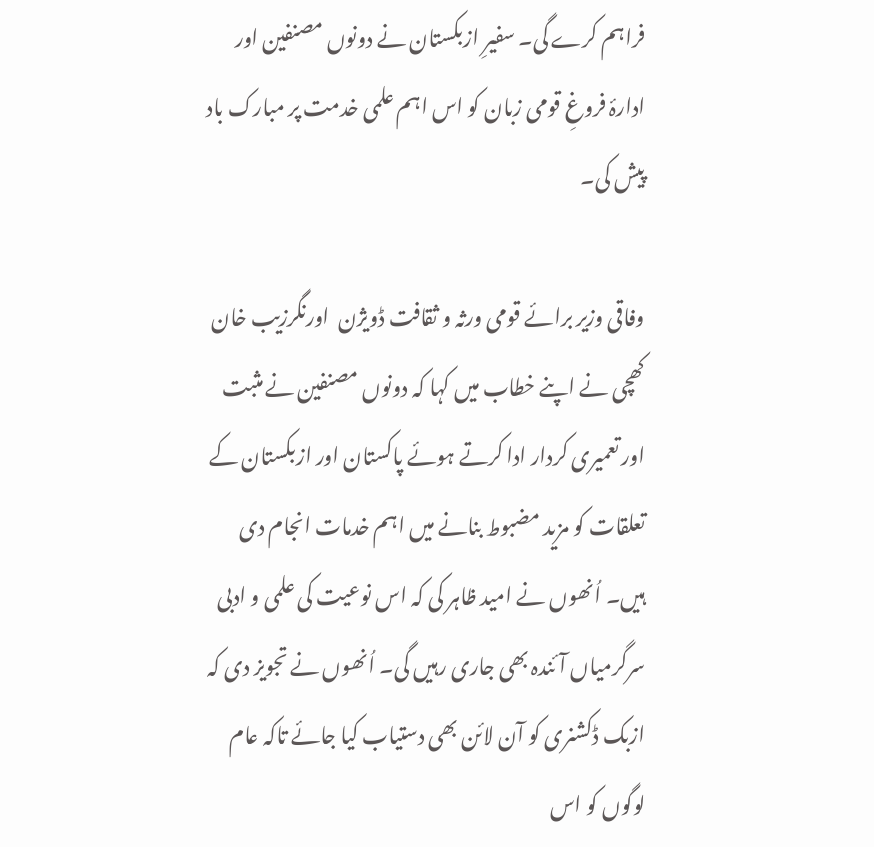فراہم کرے گی۔ سفیرِ ازبکستان نے دونوں مصنفین اور ادارۂ فروغِ قومی زبان کو اس اہم علمی خدمت پر مبارک باد پیش کی۔

وفاقی وزیر برائے قومی ورثہ و ثقافت ڈویژن  اورنگرزیب خان کھچی نے اپنے خطاب میں کہا کہ دونوں مصنفین نے مثبت اور تعمیری کردار ادا کرتے ہوئے پاکستان اور ازبکستان کے تعلقات کو مزید مضبوط بنانے میں اہم خدمات انجام دی ہیں۔ اُنھوں نے امید ظاہر کی کہ اس نوعیت کی علمی و ادبی سرگرمیاں آئندہ بھی جاری رہیں گی۔ اُنھوں نے تجویز دی کہ ازبک ڈکشنری کو آن لائن بھی دستیاب کیا جائے تاکہ عام لوگوں کو اس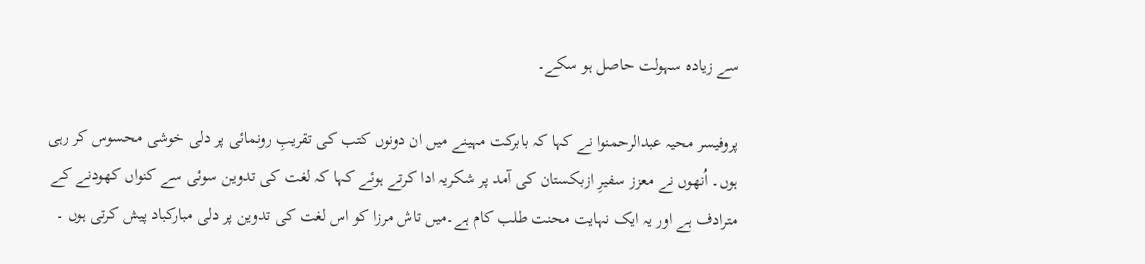سے زیادہ سہولت حاصل ہو سکے۔

پروفیسر محیہ عبدالرحمنوا نے کہا کہ بابرکت مہینے میں ان دونوں کتب کی تقریبِ رونمائی پر دلی خوشی محسوس کر رہی ہوں۔ اُنھوں نے معزز سفیرِ ازبکستان کی آمد پر شکریہ ادا کرتے ہوئے کہا کہ لغت کی تدوین سوئی سے کنواں کھودنے کے مترادف ہے اور یہ ایک نہایت محنت طلب کام ہے۔میں تاش مرزا کو اس لغت کی تدوین پر دلی مبارکباد پیش کرتی ہوں ۔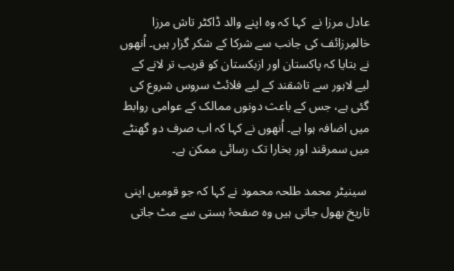عادل مرزا نے  کہا کہ وہ اپنے والد ڈاکٹر تاش مرزا خالمِرزائف کی جانب سے شرکا کے شکر گزار ہیں۔ اُنھوں نے بتایا کہ پاکستان اور ازبکستان کو قریب تر لانے کے لیے لاہور سے تاشقند کے لیے فلائٹ سروس شروع کی گئی ہے، جس کے باعث دونوں ممالک کے عوامی روابط میں اضافہ ہوا ہے۔ اُنھوں نے کہا کہ اب صرف دو گھنٹے میں سمرقند اور بخارا تک رسائی ممکن ہے۔

 سینیٹر محمد طلحہ محمود نے کہا کہ جو قومیں اپنی تاریخ بھول جاتی ہیں وہ صفحۂ ہستی سے مٹ جاتی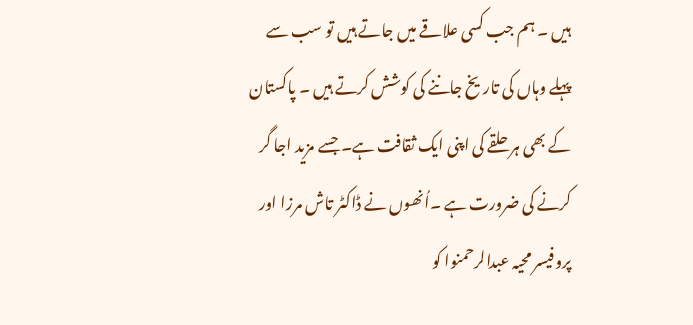ہیں ۔ ہم جب کسی علاقے میں جاتے ہیں تو سب سے پہلے وہاں کی تاریخ جاننے کی کوشش کرتے ہیں ۔ پاکستان کے بھی ہر حلقے کی اپنی ایک ثقافت ہے۔ جسے مزید اجا گر کرنے کی ضرورت ہے ۔اُنھوں نے ڈاکٹر تاش مرزا اور پروفیسر محیہ عبدالرحمنوا کو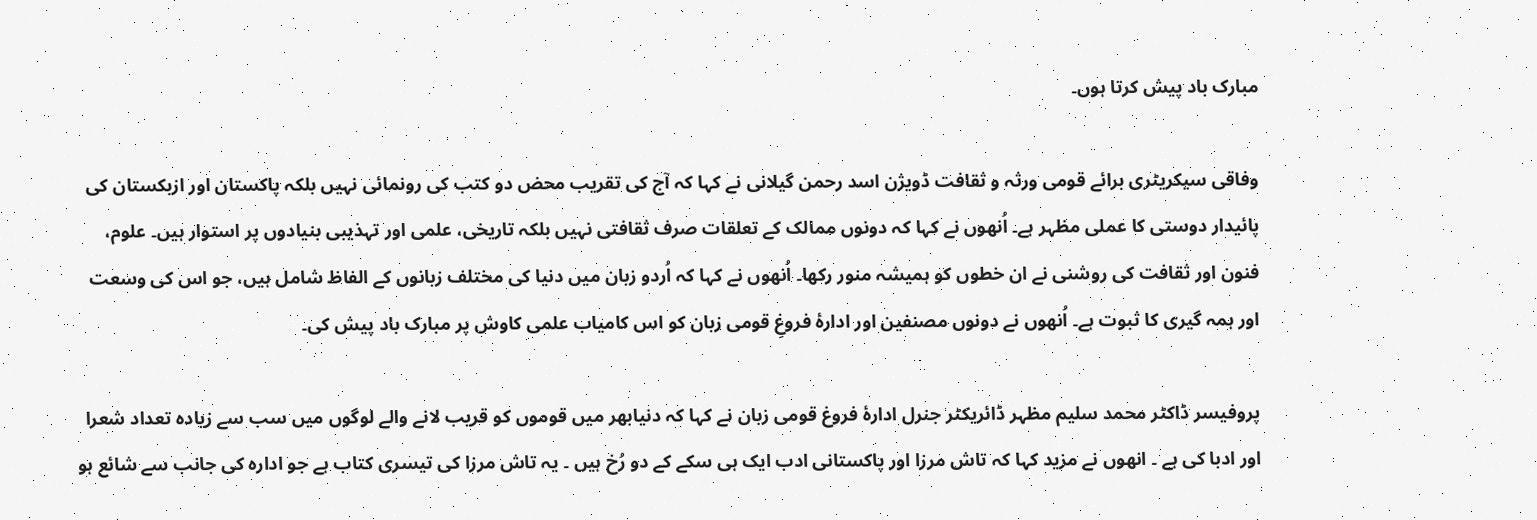مبارک باد پیش کرتا ہوں۔

وفاقی سیکریٹری برائے قومی ورثہ و ثقافت ڈویژن اسد رحمن گیلانی نے کہا کہ آج کی تقریب محض دو کتب کی رونمائی نہیں بلکہ پاکستان اور ازبکستان کی پائیدار دوستی کا عملی مظہر ہے۔ اُنھوں نے کہا کہ دونوں ممالک کے تعلقات صرف ثقافتی نہیں بلکہ تاریخی، علمی اور تہذیبی بنیادوں پر استوار ہیں۔ علوم، فنون اور ثقافت کی روشنی نے ان خطوں کو ہمیشہ منور رکھا۔ اُنھوں نے کہا کہ اُردو زبان میں دنیا کی مختلف زبانوں کے الفاظ شامل ہیں، جو اس کی وسعت اور ہمہ گیری کا ثبوت ہے۔ اُنھوں نے دونوں مصنفین اور ادارۂ فروغِ قومی زبان کو اس کامیاب علمی کاوش پر مبارک باد پیش کی۔

پروفیسر ڈاکٹر محمد سلیم مظہر ڈائریکٹر جنرل ادارۂ فروغ قومی زبان نے کہا کہ دنیابھر میں قوموں کو قریب لانے والے لوگوں میں سب سے زیادہ تعداد شعرا اور ادبا کی ہے ۔ انھوں نے مزید کہا کہ تاش مرزا اور پاکستانی ادب ایک ہی سکے کے دو رُخ ہیں ۔ یہ تاش مرزا کی تیسری کتاب ہے جو ادارہ کی جانب سے شائع ہو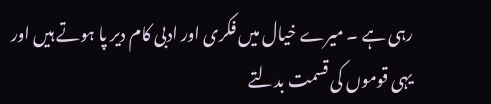رہی ہے ۔ میرے خیال میں فکری اور ادبی کام دیر پا ہوتے ہیں اور یہی قوموں کی قسمت بدلتے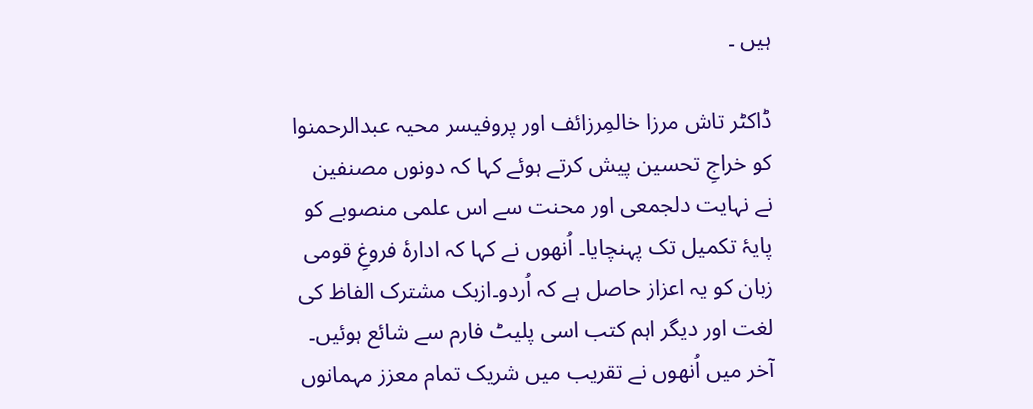ہیں ۔

ڈاکٹر تاش مرزا خالمِرزائف اور پروفیسر محیہ عبدالرحمنوا کو خراجِ تحسین پیش کرتے ہوئے کہا کہ دونوں مصنفین نے نہایت دلجمعی اور محنت سے اس علمی منصوبے کو پایۂ تکمیل تک پہنچایا۔ اُنھوں نے کہا کہ ادارۂ فروغِ قومی زبان کو یہ اعزاز حاصل ہے کہ اُردو۔ازبک مشترک الفاظ کی لغت اور دیگر اہم کتب اسی پلیٹ فارم سے شائع ہوئیں۔ آخر میں اُنھوں نے تقریب میں شریک تمام معزز مہمانوں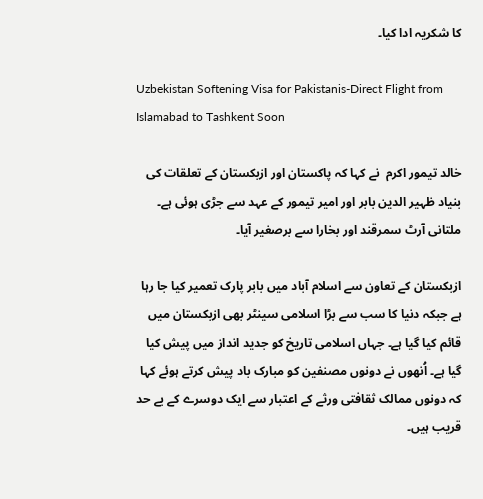کا شکریہ ادا کیا۔

Uzbekistan Softening Visa for Pakistanis-Direct Flight from Islamabad to Tashkent Soon

خالد تیمور اکرم  نے کہا کہ پاکستان اور ازبکستان کے تعلقات کی بنیاد ظہیر الدین بابر اور امیر تیمور کے عہد سے جڑی ہوئی ہے۔ ملتانی آرٹ سمرقند اور بخارا سے برصغیر آیا۔

ازبکستان کے تعاون سے اسلام آباد میں بابر پارک تعمیر کیا جا رہا ہے جبکہ دنیا کا سب سے بڑا اسلامی سینٹر بھی ازبکستان میں قائم کیا گیا ہے۔ جہاں اسلامی تاریخ کو جدید انداز میں پیش کیا گیا ہے۔ اُنھوں نے دونوں مصنفین کو مبارک باد پیش کرتے ہوئے کہا کہ دونوں ممالک ثقافتی ورثے کے اعتبار سے ایک دوسرے کے بے حد قریب ہیں۔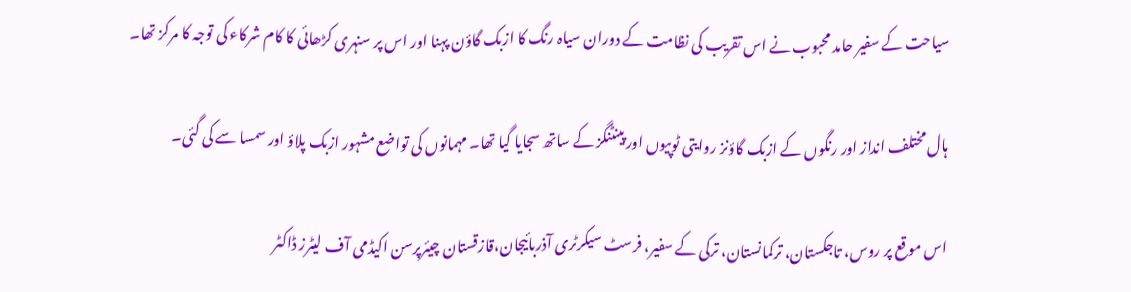سیاحت کے سفیر حامد محبوب نے اس تقریب کی نظامت کے دوران سیاہ رنگ کا ازبک گاؤن پہنا اور اس پر سنہری کڑھائی کا کام شرکاء کی توجہ کا مرکز تھا۔

ہال مختلف انداز اور رنگوں کے ازبک گاؤنز روایتی ٹوپیوں اور پینٹنگز کے ساتھ سجایا گیا تھا۔ مہمانوں کی تواضع مشہور ازبک پلاؤ اور سمسا سے کی گئی۔

اس موقع پر روس، تاجکستان، ترکمانستان، ترکی کے سفیر، فرسٹ سیکرٹری آذربائیجان،قازقستان چیئرپرسن اکیڈمی آف لیٹرز ڈاکٹر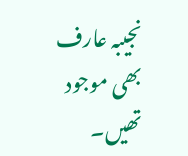نجیبہ عارف بھی موجود تھیں۔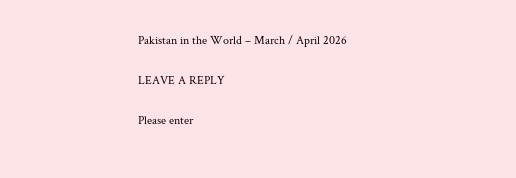Pakistan in the World – March / April 2026

LEAVE A REPLY

Please enter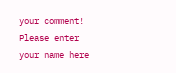your comment!
Please enter your name here